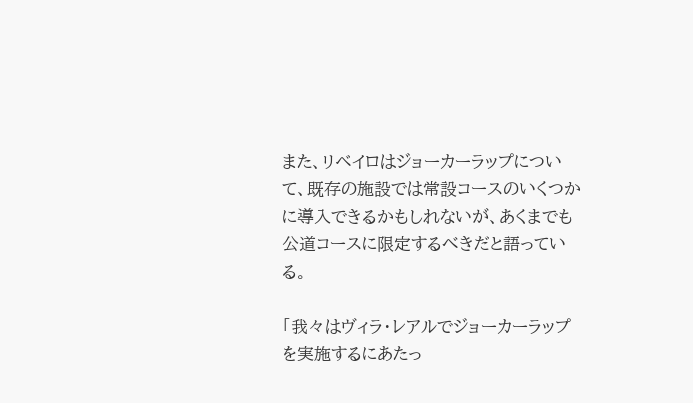また、リベイロはジョーカーラップについて、既存の施設では常設コースのいくつかに導入できるかもしれないが、あくまでも公道コースに限定するべきだと語っている。

「我々はヴィラ・レアルでジョーカーラップを実施するにあたっ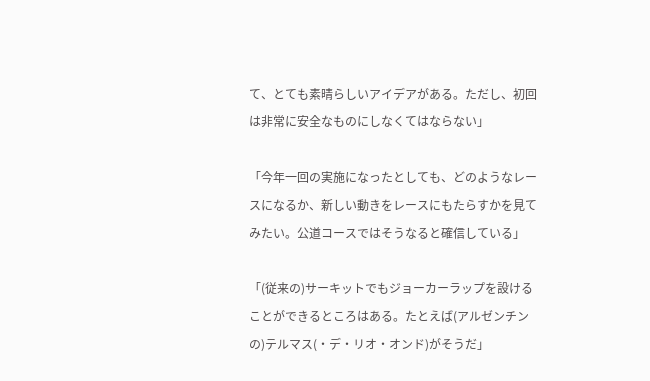て、とても素晴らしいアイデアがある。ただし、初回は非常に安全なものにしなくてはならない」

「今年一回の実施になったとしても、どのようなレースになるか、新しい動きをレースにもたらすかを見てみたい。公道コースではそうなると確信している」

「(従来の)サーキットでもジョーカーラップを設けることができるところはある。たとえば(アルゼンチンの)テルマス(・デ・リオ・オンド)がそうだ」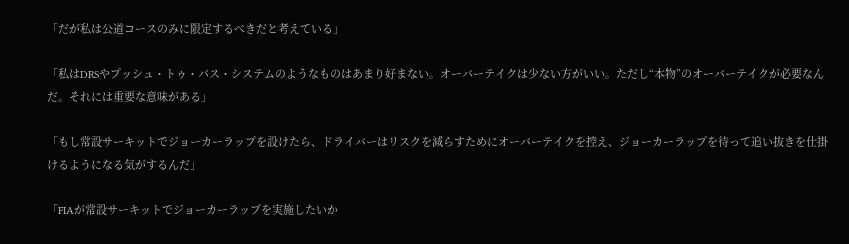「だが私は公道コースのみに限定するべきだと考えている」

「私はDRSやプッシュ・トゥ・パス・システムのようなものはあまり好まない。オーバーテイクは少ない方がいい。ただし“本物”のオーバーテイクが必要なんだ。それには重要な意味がある」

「もし常設サーキットでジョーカーラップを設けたら、ドライバーはリスクを減らすためにオーバーテイクを控え、ジョーカーラップを待って追い抜きを仕掛けるようになる気がするんだ」

「FIAが常設サーキットでジョーカーラップを実施したいか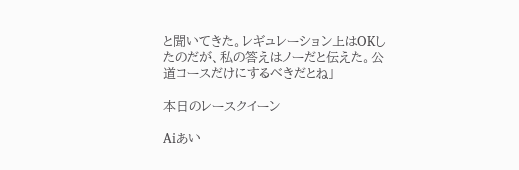と聞いてきた。レギュレーション上はOKしたのだが、私の答えはノーだと伝えた。公道コースだけにするべきだとね」

本日のレースクイーン

Aiあい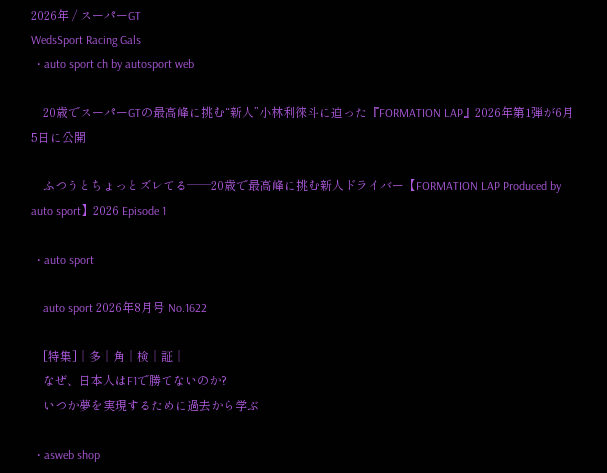2026年 / スーパーGT
WedsSport Racing Gals
  • auto sport ch by autosport web

    20歳でスーパーGTの最高峰に挑む“新人”小林利徠斗に迫った『FORMATION LAP』2026年第1弾が6月5日に公開

    ふつうとちょっとズレてる──20歳で最高峰に挑む新人ドライバー【FORMATION LAP Produced by auto sport】2026 Episode 1

  • auto sport

    auto sport 2026年8月号 No.1622

    [特集]│多│角│検│証│
    なぜ、日本人はF1で勝てないのか?
    いつか夢を実現するために過去から学ぶ

  • asweb shop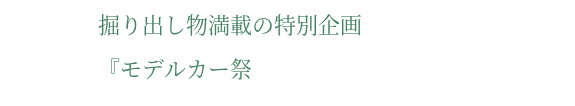掘り出し物満載の特別企画『モデルカー祭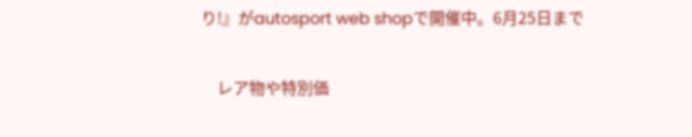り!』がautosport web shopで開催中。6月25日まで

    レア物や特別価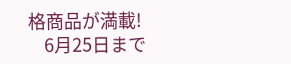格商品が満載!
    6月25日まで